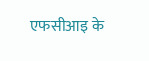एफसीआइ के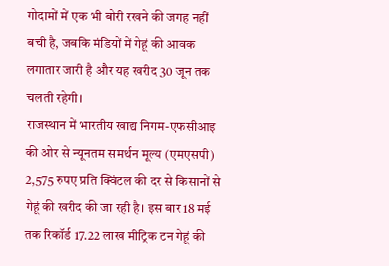गोदामों में एक भी बोरी रखने की जगह नहीं बची है, जबकि मंडियों में गेहूं की आवक लगातार जारी है और यह खरीद 30 जून तक चलती रहेगी।
राजस्थान में भारतीय खाद्य निगम-एफसीआइ की ओर से न्यूनतम समर्थन मूल्य (एमएसपी) 2,575 रुपए प्रति क्विंटल की दर से किसानों से गेहूं की खरीद की जा रही है। इस बार 18 मई तक रिकॉर्ड 17.22 लाख मीट्रिक टन गेहूं की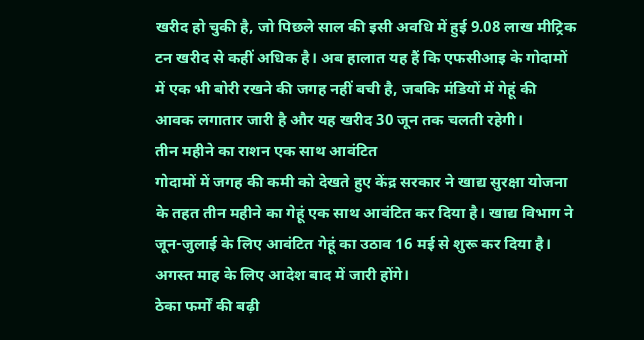खरीद हो चुकी है, जो पिछले साल की इसी अवधि में हुई 9.08 लाख मीट्रिक टन खरीद से कहीं अधिक है। अब हालात यह हैं कि एफसीआइ के गोदामों में एक भी बोरी रखने की जगह नहीं बची है, जबकि मंडियों में गेहूं की आवक लगातार जारी है और यह खरीद 30 जून तक चलती रहेगी।
तीन महीने का राशन एक साथ आवंटित
गोदामों में जगह की कमी को देखते हुए केंद्र सरकार ने खाद्य सुरक्षा योजना के तहत तीन महीने का गेहूं एक साथ आवंटित कर दिया है। खाद्य विभाग ने जून-जुलाई के लिए आवंटित गेहूं का उठाव 16 मई से शुरू कर दिया है। अगस्त माह के लिए आदेश बाद में जारी होंगे।
ठेका फर्मों की बढ़ी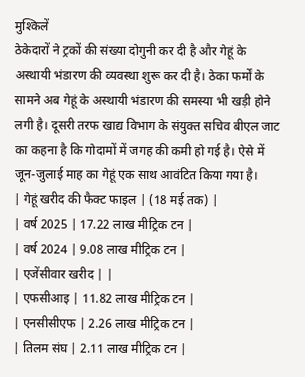मुश्किलें
ठेकेदारों ने ट्रकों की संख्या दोगुनी कर दी है और गेहूं के अस्थायी भंडारण की व्यवस्था शुरू कर दी है। ठेका फर्मों के सामने अब गेहूं के अस्थायी भंडारण की समस्या भी खड़ी होने लगी है। दूसरी तरफ खाद्य विभाग के संयुक्त सचिव बीएल जाट का कहना है कि गोदामों में जगह की कमी हो गई है। ऐसे में जून-जुलाई माह का गेहूं एक साथ आवंटित किया गया है।
| गेहूं खरीद की फैक्ट फाइल | (18 मई तक) |
| वर्ष 2025 | 17.22 लाख मीट्रिक टन |
| वर्ष 2024 | 9.08 लाख मीट्रिक टन |
| एजेंसीवार खरीद | |
| एफसीआइ | 11.82 लाख मीट्रिक टन |
| एनसीसीएफ | 2.26 लाख मीट्रिक टन |
| तिलम संघ | 2.11 लाख मीट्रिक टन |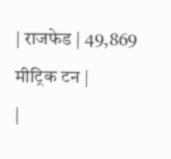| राजफेड | 49,869 मीट्रिक टन |
|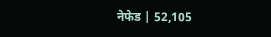नेफेड | 52,105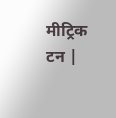मीट्रिक टन |